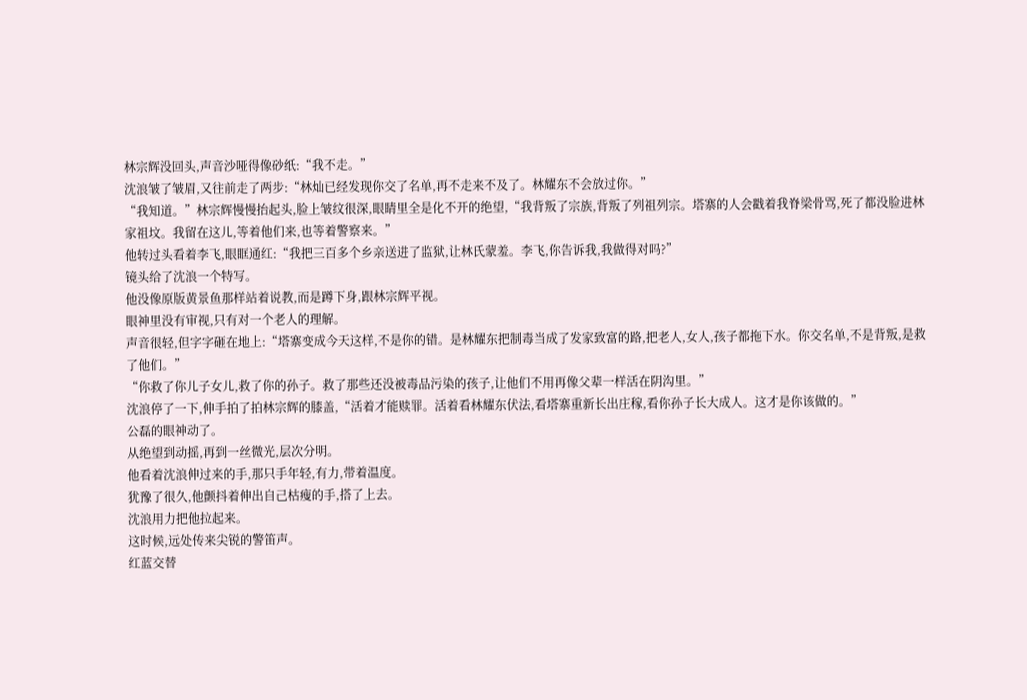林宗辉没回头,声音沙哑得像砂纸:“我不走。”
沈浪皱了皱眉,又往前走了两步:“林灿已经发现你交了名单,再不走来不及了。林耀东不会放过你。”
“我知道。”林宗辉慢慢抬起头,脸上皱纹很深,眼睛里全是化不开的绝望,“我背叛了宗族,背叛了列祖列宗。塔寨的人会戳着我脊梁骨骂,死了都没脸进林家祖坟。我留在这儿,等着他们来,也等着警察来。”
他转过头看着李飞,眼眶通红:“我把三百多个乡亲送进了监狱,让林氏蒙羞。李飞,你告诉我,我做得对吗?”
镜头给了沈浪一个特写。
他没像原版黄景鱼那样站着说教,而是蹲下身,跟林宗辉平视。
眼神里没有审视,只有对一个老人的理解。
声音很轻,但字字砸在地上:“塔寨变成今天这样,不是你的错。是林耀东把制毒当成了发家致富的路,把老人,女人,孩子都拖下水。你交名单,不是背叛,是救了他们。”
“你救了你儿子女儿,救了你的孙子。救了那些还没被毒品污染的孩子,让他们不用再像父辈一样活在阴沟里。”
沈浪停了一下,伸手拍了拍林宗辉的膝盖,“活着才能赎罪。活着看林耀东伏法,看塔寨重新长出庄稼,看你孙子长大成人。这才是你该做的。”
公磊的眼神动了。
从绝望到动摇,再到一丝微光,层次分明。
他看着沈浪伸过来的手,那只手年轻,有力,带着温度。
犹豫了很久,他颤抖着伸出自己枯瘦的手,搭了上去。
沈浪用力把他拉起来。
这时候,远处传来尖锐的警笛声。
红蓝交替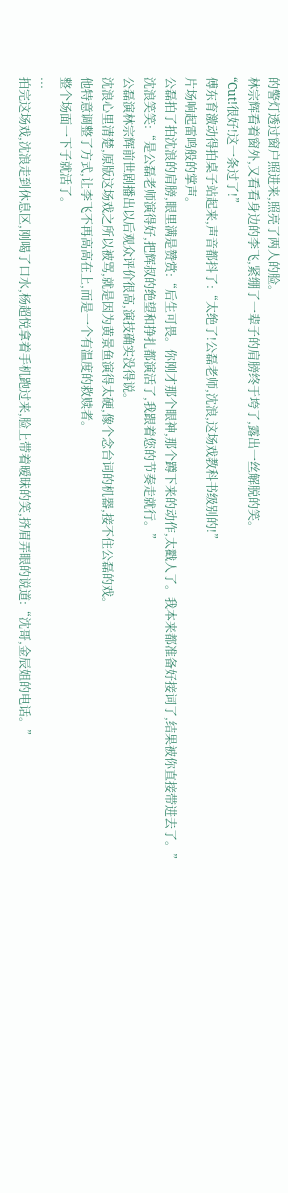的警灯透过窗户照进来,照亮了两人的脸。
林宗辉看着窗外,又看看身边的李飞,紧绷了一辈子的肩膀终于垮了,露出一丝解脱的笑。
“Cut!很好!这一条过了!”
傅东育激动得拍桌子站起来,声音都抖了:“太绝了!公磊老师,沈浪,这场戏教科书级别的!”
片场响起雷鸣般的掌声。
公磊拍了拍沈浪的肩膀,眼里满是赞赏:“后生可畏。你刚才那个眼神,那个蹲下来的动作,太戳人了。我本来都准备好接词了,结果被你直接带进去了。”
沈浪笑笑:“是公磊老师演得好,把辉叔的绝望和挣扎都演活了,我跟着您的节奏走就行。”
公磊演林宗辉前世剧播出以后观众评价很高,演技确实没得说。
沈浪心里清楚,原版这场戏之所以被骂,就是因为黄景鱼演得太硬,像个念台词的机器,接不住公磊的戏。
他特意调整了方式,让李飞不再高高在上,而是一个有温度的救赎者。
整个场面一下子就活了。
...
拍完这场戏,沈浪走到休息区,刚喝了口水,杨超悦拿着手机跑过来,脸上带着暧昧的笑,挤眉弄眼的说道:“沈哥,金辰姐的电话。”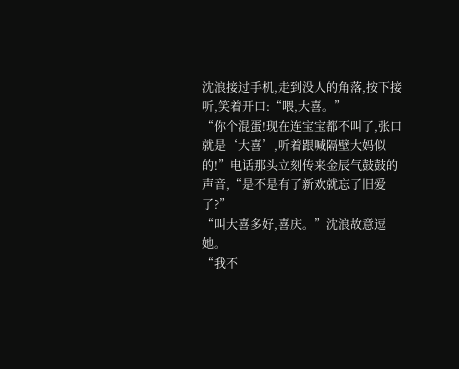沈浪接过手机,走到没人的角落,按下接听,笑着开口:“喂,大喜。”
“你个混蛋!现在连宝宝都不叫了,张口就是‘大喜’,听着跟喊隔壁大妈似的!”电话那头立刻传来金辰气鼓鼓的声音,“是不是有了新欢就忘了旧爱了?”
“叫大喜多好,喜庆。”沈浪故意逗她。
“我不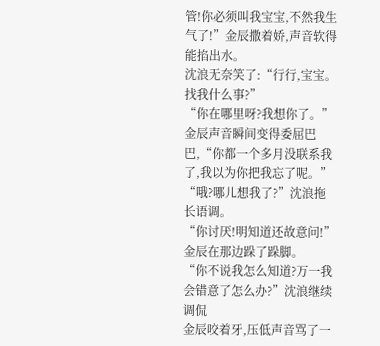管!你必须叫我宝宝,不然我生气了!”金辰撒着娇,声音软得能掐出水。
沈浪无奈笑了:“行行,宝宝。找我什么事?”
“你在哪里呀?我想你了。”金辰声音瞬间变得委屈巴巴,“你都一个多月没联系我了,我以为你把我忘了呢。”
“哦?哪儿想我了?”沈浪拖长语调。
“你讨厌!明知道还故意问!”金辰在那边跺了跺脚。
“你不说我怎么知道?万一我会错意了怎么办?”沈浪继续调侃
金辰咬着牙,压低声音骂了一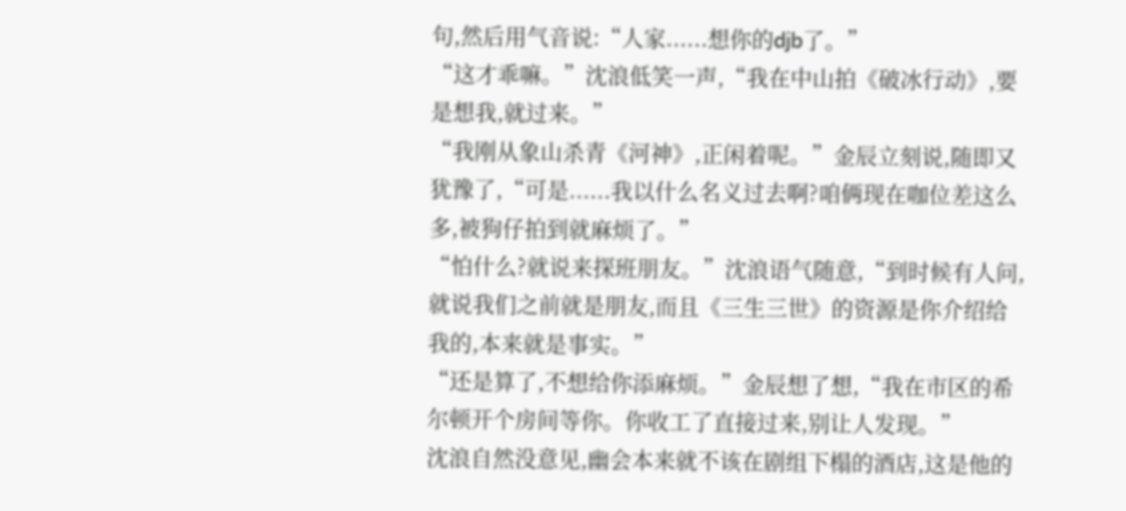句,然后用气音说:“人家......想你的djb了。”
“这才乖嘛。”沈浪低笑一声,“我在中山拍《破冰行动》,要是想我,就过来。”
“我刚从象山杀青《河神》,正闲着呢。”金辰立刻说,随即又犹豫了,“可是......我以什么名义过去啊?咱俩现在咖位差这么多,被狗仔拍到就麻烦了。”
“怕什么?就说来探班朋友。”沈浪语气随意,“到时候有人问,就说我们之前就是朋友,而且《三生三世》的资源是你介绍给我的,本来就是事实。”
“还是算了,不想给你添麻烦。”金辰想了想,“我在市区的希尔顿开个房间等你。你收工了直接过来,别让人发现。”
沈浪自然没意见,幽会本来就不该在剧组下榻的酒店,这是他的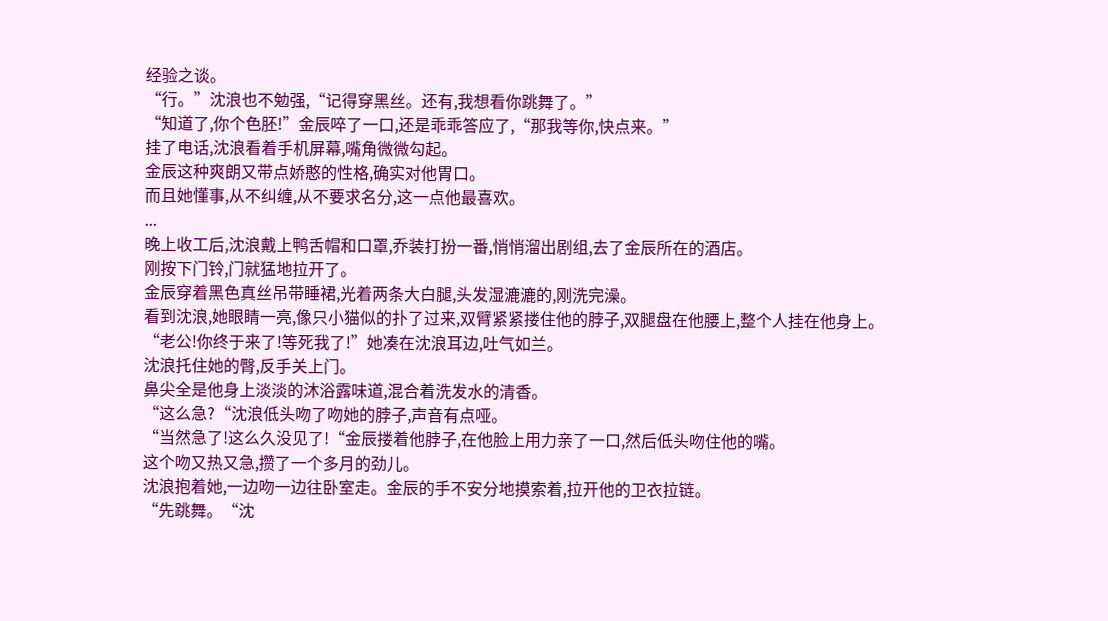经验之谈。
“行。”沈浪也不勉强,“记得穿黑丝。还有,我想看你跳舞了。”
“知道了,你个色胚!”金辰啐了一口,还是乖乖答应了,“那我等你,快点来。”
挂了电话,沈浪看着手机屏幕,嘴角微微勾起。
金辰这种爽朗又带点娇憨的性格,确实对他胃口。
而且她懂事,从不纠缠,从不要求名分,这一点他最喜欢。
...
晚上收工后,沈浪戴上鸭舌帽和口罩,乔装打扮一番,悄悄溜出剧组,去了金辰所在的酒店。
刚按下门铃,门就猛地拉开了。
金辰穿着黑色真丝吊带睡裙,光着两条大白腿,头发湿漉漉的,刚洗完澡。
看到沈浪,她眼睛一亮,像只小猫似的扑了过来,双臂紧紧搂住他的脖子,双腿盘在他腰上,整个人挂在他身上。
“老公!你终于来了!等死我了!”她凑在沈浪耳边,吐气如兰。
沈浪托住她的臀,反手关上门。
鼻尖全是他身上淡淡的沐浴露味道,混合着洗发水的清香。
“这么急?“沈浪低头吻了吻她的脖子,声音有点哑。
“当然急了!这么久没见了!“金辰搂着他脖子,在他脸上用力亲了一口,然后低头吻住他的嘴。
这个吻又热又急,攒了一个多月的劲儿。
沈浪抱着她,一边吻一边往卧室走。金辰的手不安分地摸索着,拉开他的卫衣拉链。
“先跳舞。“沈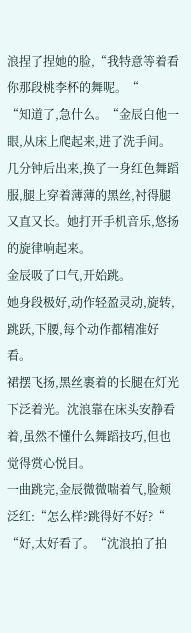浪捏了捏她的脸,“我特意等着看你那段桃李杯的舞呢。“
“知道了,急什么。“金辰白他一眼,从床上爬起来,进了洗手间。
几分钟后出来,换了一身红色舞蹈服,腿上穿着薄薄的黑丝,衬得腿又直又长。她打开手机音乐,悠扬的旋律响起来。
金辰吸了口气,开始跳。
她身段极好,动作轻盈灵动,旋转,跳跃,下腰,每个动作都精准好看。
裙摆飞扬,黑丝裹着的长腿在灯光下泛着光。沈浪靠在床头安静看着,虽然不懂什么舞蹈技巧,但也觉得赏心悦目。
一曲跳完,金辰微微喘着气,脸颊泛红:“怎么样?跳得好不好?“
“好,太好看了。“沈浪拍了拍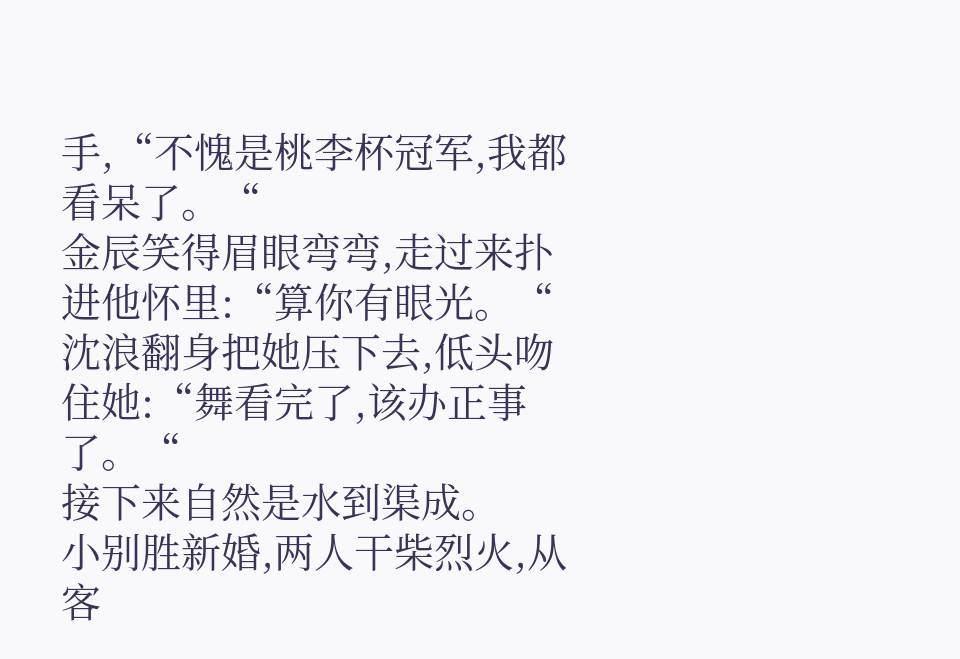手,“不愧是桃李杯冠军,我都看呆了。“
金辰笑得眉眼弯弯,走过来扑进他怀里:“算你有眼光。“
沈浪翻身把她压下去,低头吻住她:“舞看完了,该办正事了。“
接下来自然是水到渠成。
小别胜新婚,两人干柴烈火,从客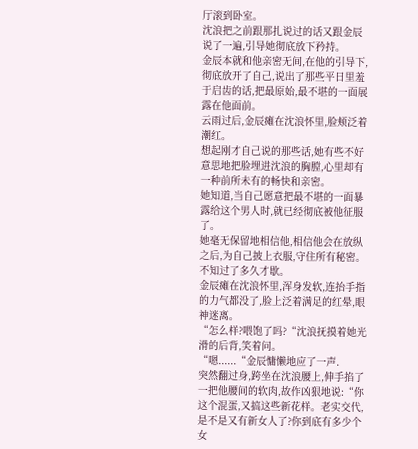厅滚到卧室。
沈浪把之前跟那扎说过的话又跟金辰说了一遍,引导她彻底放下矜持。
金辰本就和他亲密无间,在他的引导下,彻底放开了自己,说出了那些平日里羞于启齿的话,把最原始,最不堪的一面展露在他面前。
云雨过后,金辰瘫在沈浪怀里,脸颊泛着潮红。
想起刚才自己说的那些话,她有些不好意思地把脸埋进沈浪的胸膛,心里却有一种前所未有的畅快和亲密。
她知道,当自己愿意把最不堪的一面暴露给这个男人时,就已经彻底被他征服了。
她毫无保留地相信他,相信他会在放纵之后,为自己披上衣服,守住所有秘密。
不知过了多久才歇。
金辰瘫在沈浪怀里,浑身发软,连抬手指的力气都没了,脸上泛着满足的红晕,眼神迷离。
“怎么样?喂饱了吗?“沈浪抚摸着她光滑的后背,笑着问。
“嗯......“金辰慵懒地应了一声.
突然翻过身,跨坐在沈浪腰上,伸手掐了一把他腰间的软肉,故作凶狠地说:“你这个混蛋,又搞这些新花样。老实交代,是不是又有新女人了?你到底有多少个女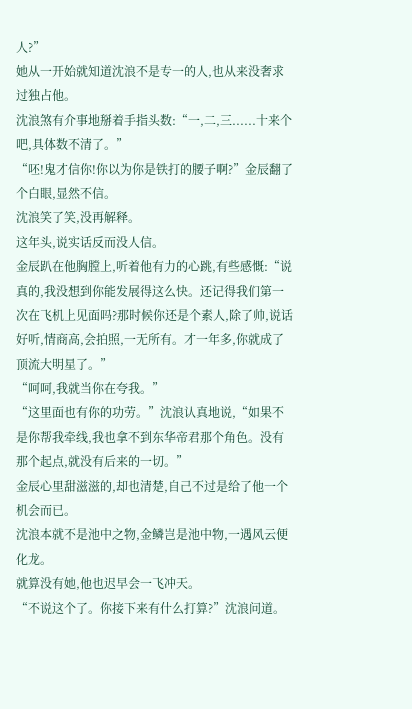人?”
她从一开始就知道沈浪不是专一的人,也从来没奢求过独占他。
沈浪煞有介事地掰着手指头数:“一,二,三......十来个吧,具体数不清了。”
“呸!鬼才信你!你以为你是铁打的腰子啊?”金辰翻了个白眼,显然不信。
沈浪笑了笑,没再解释。
这年头,说实话反而没人信。
金辰趴在他胸膛上,听着他有力的心跳,有些感慨:“说真的,我没想到你能发展得这么快。还记得我们第一次在飞机上见面吗?那时候你还是个素人,除了帅,说话好听,情商高,会拍照,一无所有。才一年多,你就成了顶流大明星了。”
“呵呵,我就当你在夸我。”
“这里面也有你的功劳。”沈浪认真地说,“如果不是你帮我牵线,我也拿不到东华帝君那个角色。没有那个起点,就没有后来的一切。”
金辰心里甜滋滋的,却也清楚,自己不过是给了他一个机会而已。
沈浪本就不是池中之物,金鳞岂是池中物,一遇风云便化龙。
就算没有她,他也迟早会一飞冲天。
“不说这个了。你接下来有什么打算?”沈浪问道。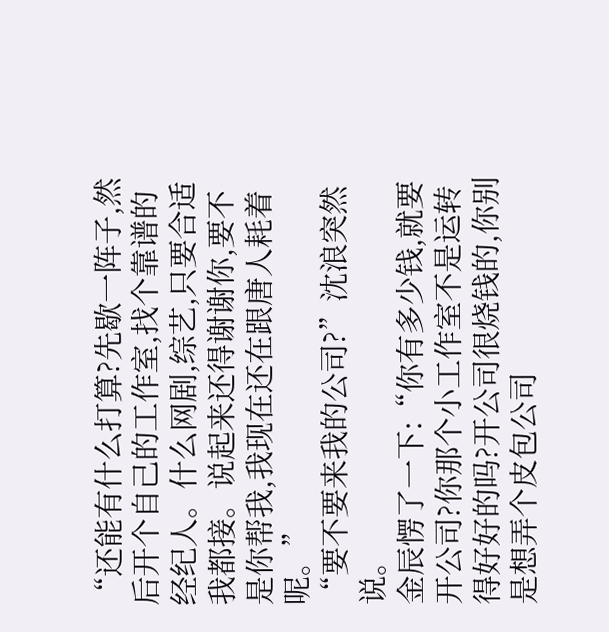“还能有什么打算?先歇一阵子,然后开个自己的工作室,找个靠谱的经纪人。什么网剧,综艺,只要合适我都接。说起来还得谢谢你,要不是你帮我,我现在还在跟唐人耗着呢。”
“要不要来我的公司?”沈浪突然说。
金辰愣了一下:“你有多少钱,就要开公司?你那个小工作室不是运转得好好的吗?开公司很烧钱的,你别是想弄个皮包公司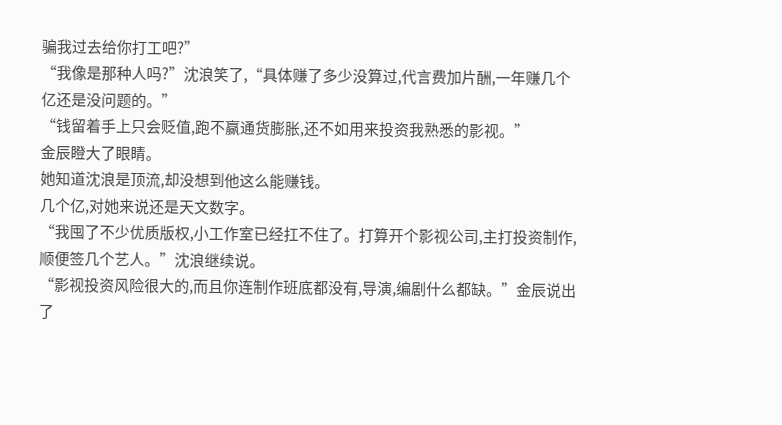骗我过去给你打工吧?”
“我像是那种人吗?”沈浪笑了,“具体赚了多少没算过,代言费加片酬,一年赚几个亿还是没问题的。”
“钱留着手上只会贬值,跑不赢通货膨胀,还不如用来投资我熟悉的影视。”
金辰瞪大了眼睛。
她知道沈浪是顶流,却没想到他这么能赚钱。
几个亿,对她来说还是天文数字。
“我囤了不少优质版权,小工作室已经扛不住了。打算开个影视公司,主打投资制作,顺便签几个艺人。”沈浪继续说。
“影视投资风险很大的,而且你连制作班底都没有,导演,编剧什么都缺。”金辰说出了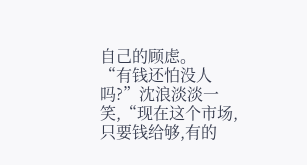自己的顾虑。
“有钱还怕没人吗?”沈浪淡淡一笑,“现在这个市场,只要钱给够,有的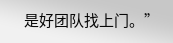是好团队找上门。”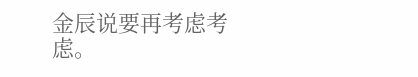金辰说要再考虑考虑。